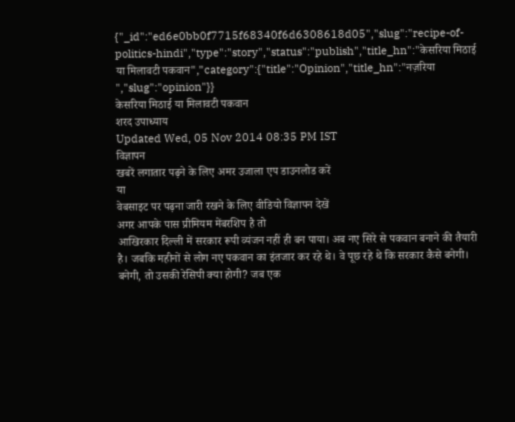{"_id":"ed6e0bb0f7715f68340f6d6308618d05","slug":"recipe-of-politics-hindi","type":"story","status":"publish","title_hn":"केसरिया मिठाई या मिलावटी पकवान","category":{"title":"Opinion","title_hn":"नज़रिया ","slug":"opinion"}}
केसरिया मिठाई या मिलावटी पकवान
शरद उपाध्याय
Updated Wed, 05 Nov 2014 08:35 PM IST
विज्ञापन
खबरें लगातार पढ़ने के लिए अमर उजाला एप डाउनलोड करें
या
वेबसाइट पर पढ़ना जारी रखने के लिए वीडियो विज्ञापन देखें
अगर आपके पास प्रीमियम मेंबरशिप है तो
आखिरकार दिल्ली में सरकार रूपी व्यंजन नहीं ही बन पाया। अब नए सिरे से पकवान बनाने की तैयारी है। जबकि महीनों से लोग नए पकवान का इंतजार कर रहे थे। वे पूछ रहे थे कि सरकार कैसे बनेगी। बनेगी, तो उसकी रेसिपी क्या होगी? जब एक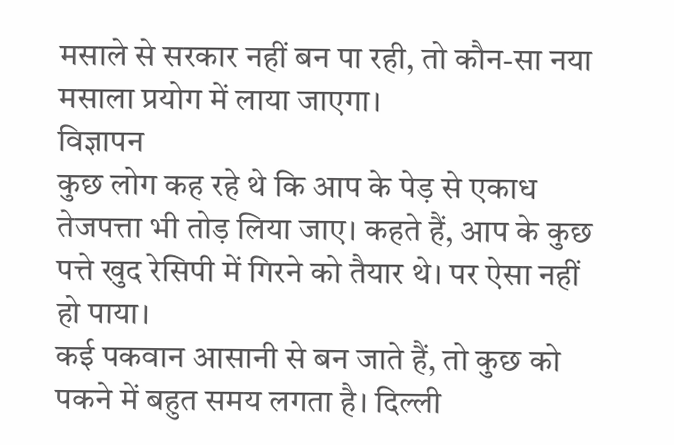मसाले से सरकार नहीं बन पा रही, तो कौन-सा नया मसाला प्रयोग में लाया जाएगा।
विज्ञापन
कुछ लोग कह रहे थे कि आप के पेड़ से एकाध तेजपत्ता भी तोड़ लिया जाए। कहते हैं, आप के कुछ पत्ते खुद रेसिपी में गिरने को तैयार थे। पर ऐसा नहीं हो पाया।
कई पकवान आसानी से बन जाते हैं, तो कुछ को पकने में बहुत समय लगता है। दिल्ली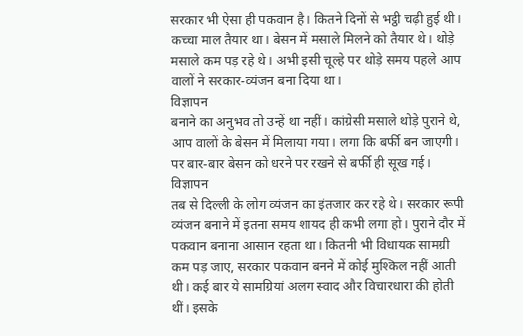सरकार भी ऐसा ही पकवान है। कितने दिनों से भट्ठी चढ़ी हुई थी। कच्चा माल तैयार था। बेसन में मसाले मिलने को तैयार थे। थोड़े मसाले कम पड़ रहे थे। अभी इसी चूल्हे पर थोड़े समय पहले आप वालों ने सरकार-व्यंजन बना दिया था।
विज्ञापन
बनाने का अनुभव तो उन्हें था नहीं। कांग्रेसी मसाले थोड़े पुराने थे, आप वालों के बेसन में मिलाया गया। लगा कि बर्फी बन जाएगी। पर बार-बार बेसन को धरने पर रखने से बर्फी ही सूख गई।
विज्ञापन
तब से दिल्ली के लोग व्यंजन का इंतजार कर रहे थे। सरकार रूपी व्यंजन बनाने में इतना समय शायद ही कभी लगा हो। पुराने दौर में पकवान बनाना आसान रहता था। कितनी भी विधायक सामग्री कम पड़ जाए, सरकार पकवान बनने में कोई मुश्किल नहीं आती थी। कई बार ये सामग्रियां अलग स्वाद और विचारधारा की होती थीं। इसके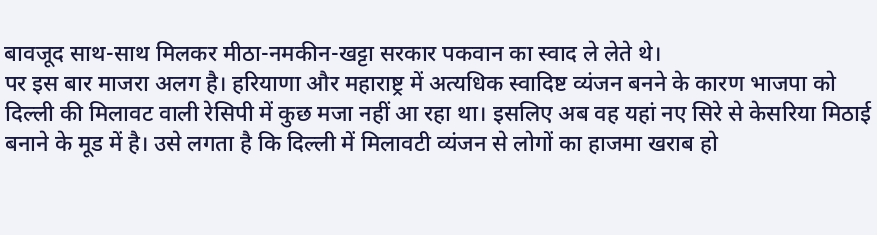बावजूद साथ-साथ मिलकर मीठा-नमकीन-खट्टा सरकार पकवान का स्वाद ले लेते थे।
पर इस बार माजरा अलग है। हरियाणा और महाराष्ट्र में अत्यधिक स्वादिष्ट व्यंजन बनने के कारण भाजपा को दिल्ली की मिलावट वाली रेसिपी में कुछ मजा नहीं आ रहा था। इसलिए अब वह यहां नए सिरे से केसरिया मिठाई बनाने के मूड में है। उसे लगता है कि दिल्ली में मिलावटी व्यंजन से लोगों का हाजमा खराब हो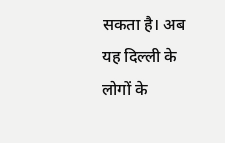सकता है। अब यह दिल्ली के लोगों के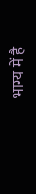भाग्य में है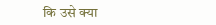कि उसे क्या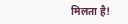मिलता है!